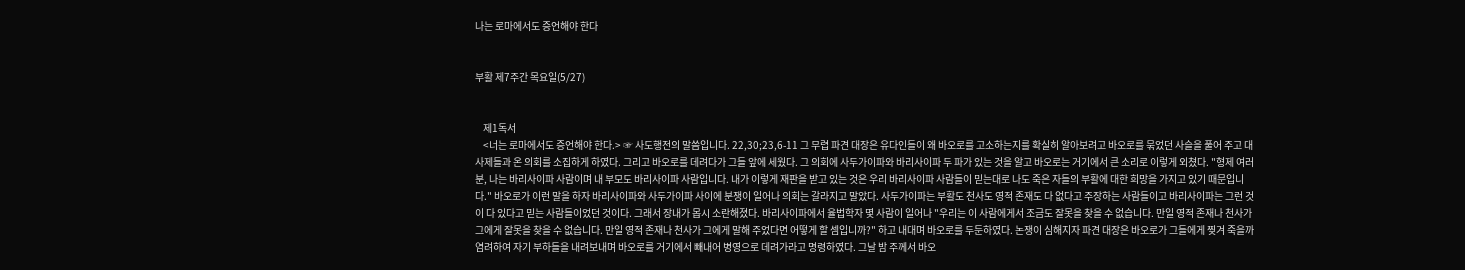나는 로마에서도 증언해야 한다


부활 제7주간 목요일(5/27)


    제1독서
    <너는 로마에서도 증언해야 한다.> ☞ 사도행전의 말씀입니다. 22,30;23,6-11 그 무렵 파견 대장은 유다인들이 왜 바오로를 고소하는지를 확실히 알아보려고 바오로를 묶었던 사슬을 풀어 주고 대사제들과 온 의회를 소집하게 하였다. 그리고 바오로를 데려다가 그들 앞에 세웠다. 그 의회에 사두가이파와 바리사이파 두 파가 있는 것을 알고 바오로는 거기에서 큰 소리로 이렇게 외쳤다. "형제 여러분, 나는 바리사이파 사람이며 내 부모도 바리사이파 사람입니다. 내가 이렇게 재판을 받고 있는 것은 우리 바리사이파 사람들이 믿는대로 나도 죽은 자들의 부활에 대한 희망을 가지고 있기 때문입니다." 바오로가 이런 말을 하자 바리사이파와 사두가이파 사이에 분쟁이 일어나 의회는 갈라지고 말았다. 사두가이파는 부활도 천사도 영적 존재도 다 없다고 주장하는 사람들이고 바리사이파는 그런 것이 다 있다고 믿는 사람들이었던 것이다. 그래서 장내가 몹시 소란해졌다. 바리사이파에서 율법학자 몇 사람이 일어나 "우리는 이 사람에게서 조금도 잘못을 찾을 수 없습니다. 만일 영적 존재나 천사가 그에게 잘못을 찾을 수 없습니다. 만일 영적 존재나 천사가 그에게 말해 주었다면 어떻게 할 셈입니까?" 하고 내대며 바오로를 두둔하였다. 논쟁이 심해지자 파견 대장은 바오로가 그들에게 찢겨 죽을까 염려하여 자기 부하들을 내려보내며 바오로를 거기에서 빼내어 병영으로 데려가라고 명령하였다. 그날 밤 주께서 바오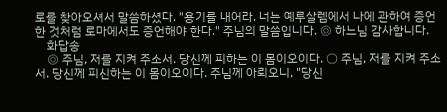로를 찾아오셔서 말씀하셨다. "용기를 내어라. 너는 예루살렘에서 나에 관하여 증언한 것처럼 로마에서도 증언해야 한다." 주님의 말씀입니다. ◎ 하느님 감사합니다.
    화답송
    ◎ 주님, 저를 지켜 주소서. 당신께 피하는 이 몸이오이다. ○ 주님, 저를 지켜 주소서. 당신께 피신하는 이 몸이오이다. 주님께 아뢰오니, "당신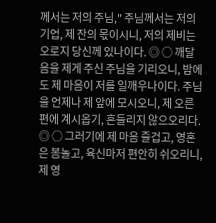께서는 저의 주님," 주님께서는 저의 기업, 제 잔의 몫이시니, 저의 제비는 오로지 당신께 있나이다. ◎ ○ 깨달음을 제게 주신 주님을 기리오니, 밤에도 제 마음이 저를 일깨우나이다. 주님을 언제나 제 앞에 모시오니, 제 오른편에 계시옵기, 흔들리지 않으오리다. ◎ ○ 그러기에 제 마음 즐겁고, 영혼은 봄놀고, 육신마저 편안히 쉬오리니, 제 영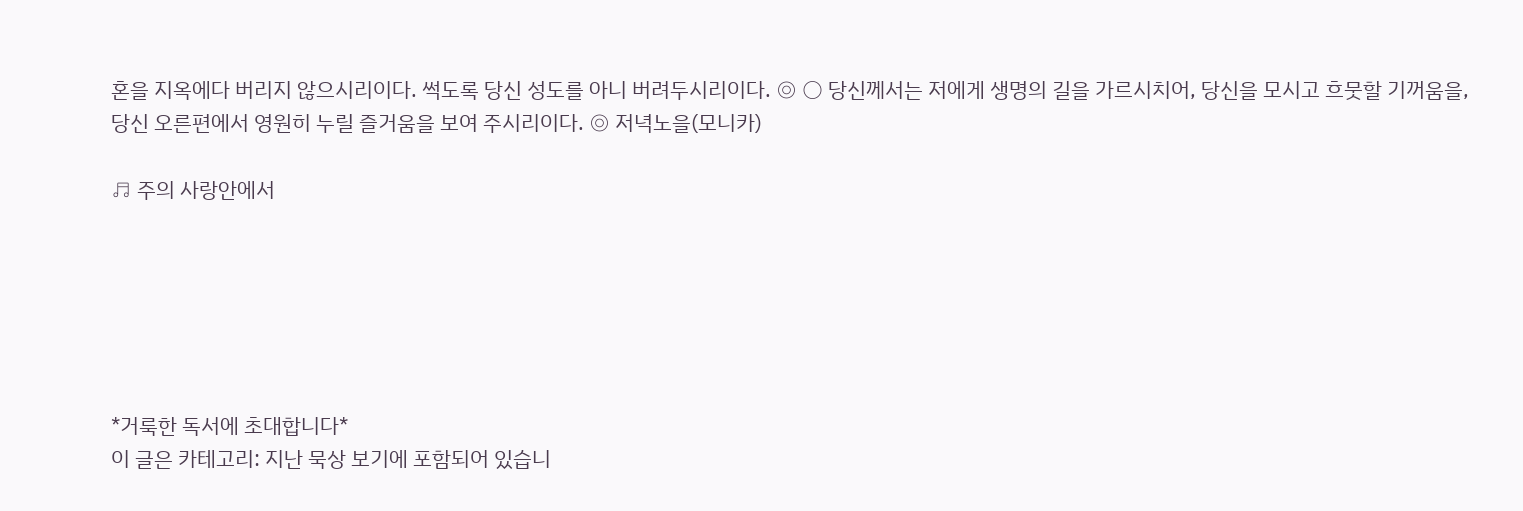혼을 지옥에다 버리지 않으시리이다. 썩도록 당신 성도를 아니 버려두시리이다. ◎ ○ 당신께서는 저에게 생명의 길을 가르시치어, 당신을 모시고 흐뭇할 기꺼움을, 당신 오른편에서 영원히 누릴 즐거움을 보여 주시리이다. ◎ 저녁노을(모니카)

♬ 주의 사랑안에서






*거룩한 독서에 초대합니다*
이 글은 카테고리: 지난 묵상 보기에 포함되어 있습니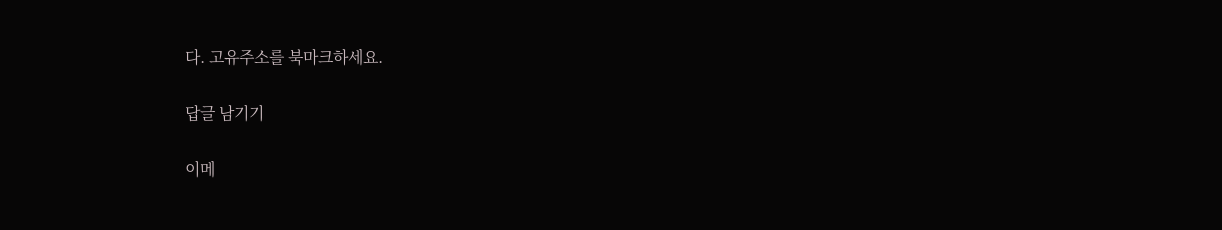다. 고유주소를 북마크하세요.

답글 남기기

이메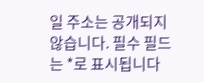일 주소는 공개되지 않습니다. 필수 필드는 *로 표시됩니다